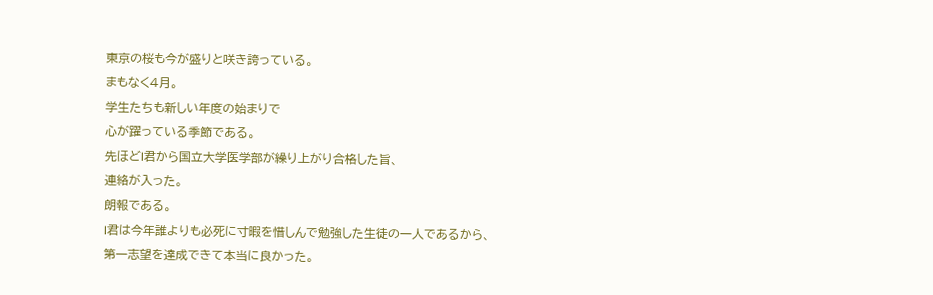東京の桜も今が盛りと咲き誇っている。
まもなく4月。
学生たちも新しい年度の始まりで
心が躍っている季節である。
先ほどI君から国立大学医学部が繰り上がり合格した旨、
連絡が入った。
朗報である。
I君は今年誰よりも必死に寸暇を惜しんで勉強した生徒の一人であるから、
第一志望を達成できて本当に良かった。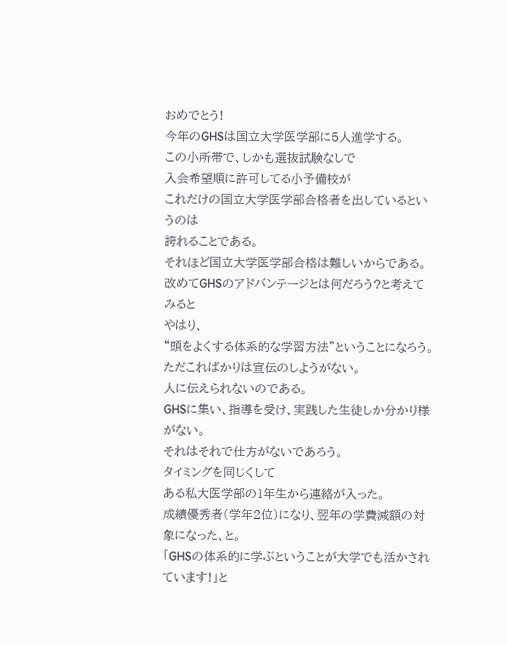おめでとう!
今年のGHSは国立大学医学部に5人進学する。
この小所帯で、しかも選抜試験なしで
入会希望順に許可してる小予備校が
これだけの国立大学医学部合格者を出しているというのは
誇れることである。
それほど国立大学医学部合格は難しいからである。
改めてGHSのアドバンテージとは何だろう?と考えてみると
やはり、
“頭をよくする体系的な学習方法”ということになろう。
ただこればかりは宣伝のしようがない。
人に伝えられないのである。
GHSに集い、指導を受け、実践した生徒しか分かり様がない。
それはそれで仕方がないであろう。
タイミングを同じくして
ある私大医学部の1年生から連絡が入った。
成績優秀者(学年2位)になり、翌年の学費減額の対象になった、と。
「GHSの体系的に学ぶということが大学でも活かされています!」と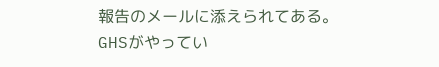報告のメールに添えられてある。
GHSがやってい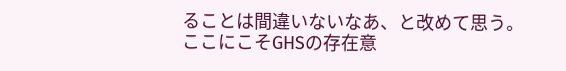ることは間違いないなあ、と改めて思う。
ここにこそGHSの存在意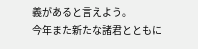義があると言えよう。
今年また新たな諸君とともに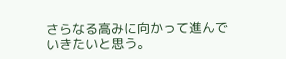さらなる高みに向かって進んでいきたいと思う。